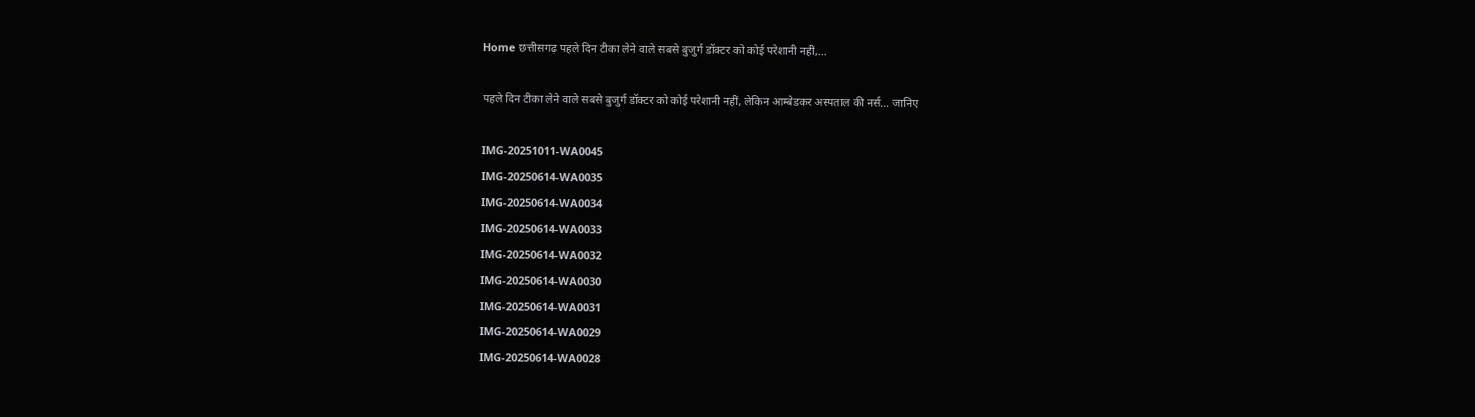Home छत्तीसगढ़ पहले दिन टीका लेने वाले सबसे बुजुर्ग डॉक्टर को कोई परेशानी नहीं,...

पहले दिन टीका लेने वाले सबसे बुजुर्ग डॉक्टर को कोई परेशानी नहीं, लेकिन आम्बेडकर अस्पताल की नर्स… जानिए

IMG-20251011-WA0045
IMG-20250614-WA0035
IMG-20250614-WA0034
IMG-20250614-WA0033
IMG-20250614-WA0032
IMG-20250614-WA0030
IMG-20250614-WA0031
IMG-20250614-WA0029
IMG-20250614-WA0028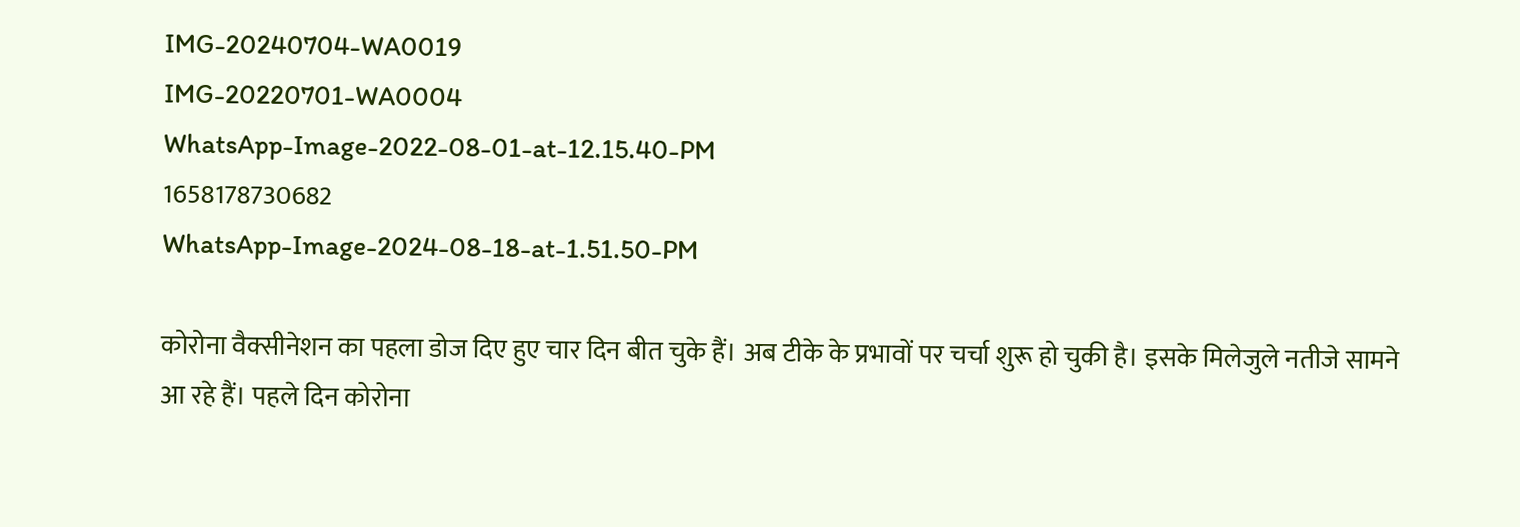IMG-20240704-WA0019
IMG-20220701-WA0004
WhatsApp-Image-2022-08-01-at-12.15.40-PM
1658178730682
WhatsApp-Image-2024-08-18-at-1.51.50-PM

कोरोना वैक्सीनेशन का पहला डोज दिए हुए चार दिन बीत चुके हैं। अब टीके के प्रभावों पर चर्चा शुरू हो चुकी है। इसके मिलेजुले नतीजे सामने आ रहे हैं। पहले दिन कोरोना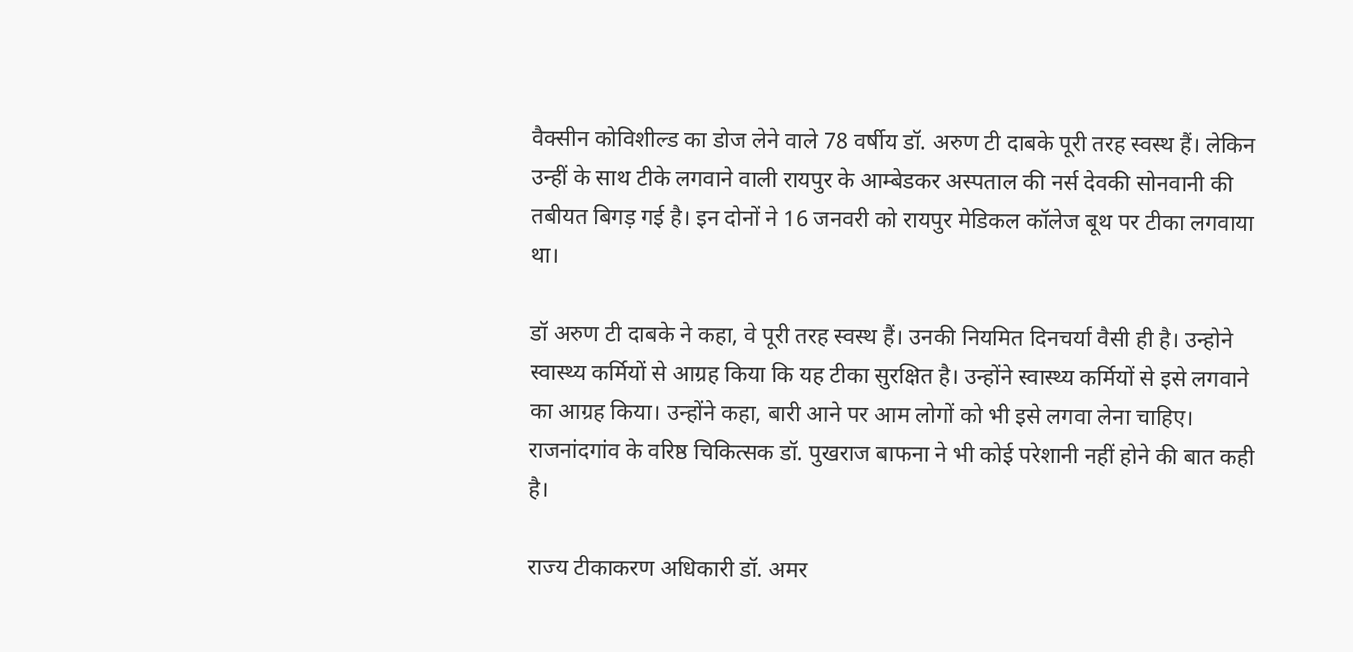वैक्सीन कोविशील्ड का डोज लेने वाले 78 वर्षीय डॉ. अरुण टी दाबके पूरी तरह स्वस्थ हैं। लेकिन उन्हीं के साथ टीके लगवाने वाली रायपुर के आम्बेडकर अस्पताल की नर्स देवकी सोनवानी की तबीयत बिगड़ गई है। इन दोनों ने 16 जनवरी को रायपुर मेडिकल कॉलेज बूथ पर टीका लगवाया था।

डॉ अरुण टी दाबके ने कहा, वे पूरी तरह स्वस्थ हैं। उनकी नियमित दिनचर्या वैसी ही है। उन्होने स्वास्थ्य कर्मियों से आग्रह किया कि यह टीका सुरक्षित है। उन्होंने स्वास्थ्य कर्मियों से इसे लगवाने का आग्रह किया। उन्होंने कहा, बारी आने पर आम लोगों को भी इसे लगवा लेना चाहिए। राजनांदगांव के वरिष्ठ चिकित्सक डॉ. पुखराज बाफना ने भी कोई परेशानी नहीं होने की बात कही है।

राज्य टीकाकरण अधिकारी डॉ. अमर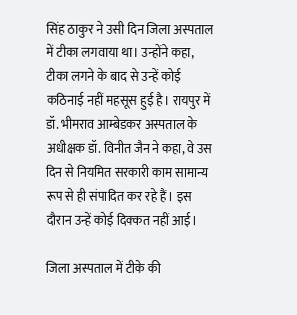सिंह ठाकुर ने उसी दिन जिला अस्पताल में टीका लगवाया था। उन्होंने कहा, टीका लगने के बाद से उन्हें कोई कठिनाई नहीं महसूस हुई है। रायपुर में डॉ. भीमराव आम्बेडकर अस्पताल के अधीक्षक डॉ. विनीत जैन ने कहा, वे उस दिन से नियमित सरकारी काम सामान्य रूप से ही संपादित कर रहे हैं। इस दौरान उन्हें कोई दिक्कत नहीं आई।

जिला अस्पताल में टीके की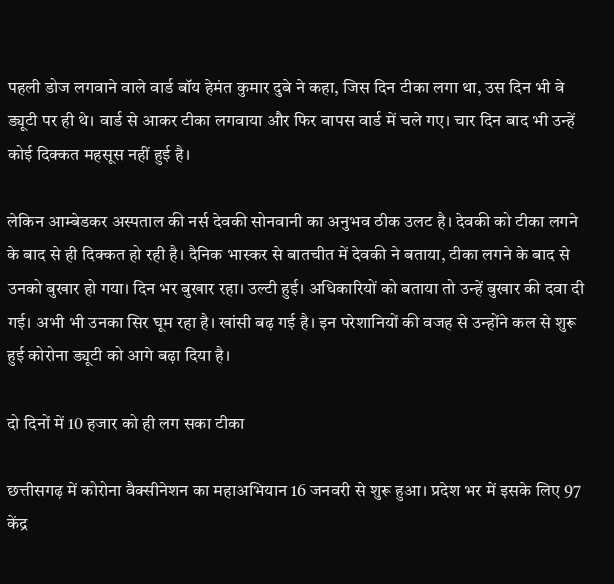पहली डोज लगवाने वाले वार्ड बॉय हेमंत कुमार दुबे ने कहा, जिस दिन टीका लगा था, उस दिन भी वे ड्यूटी पर ही थे। वार्ड से आकर टीका लगवाया और फिर वापस वार्ड में चले गए। चार दिन बाद भी उन्हें कोई दिक्कत महसूस नहीं हुई है।

लेकिन आम्बेडकर अस्पताल की नर्स देवकी सोनवानी का अनुभव ठीक उलट है। देवकी को टीका लगने के बाद से ही दिक्कत हो रही है। दैनिक भास्कर से बातचीत में देवकी ने बताया, टीका लगने के बाद से उनको बुखार हो गया। दिन भर बुखार रहा। उल्टी हुई। अधिकारियों को बताया तो उन्हें बुखार की दवा दी गई। अभी भी उनका सिर घूम रहा है। खांसी बढ़ गई है। इन परेशानियों की वजह से उन्होंने कल से शुरू हुई कोरोना ड्यूटी को आगे बढ़ा दिया है।

दो दिनों में 10 हजार को ही लग सका टीका

छत्तीसगढ़ में कोरोना वैक्सीनेशन का महाअभियान 16 जनवरी से शुरू हुआ। प्रदेश भर में इसके लिए 97 केंद्र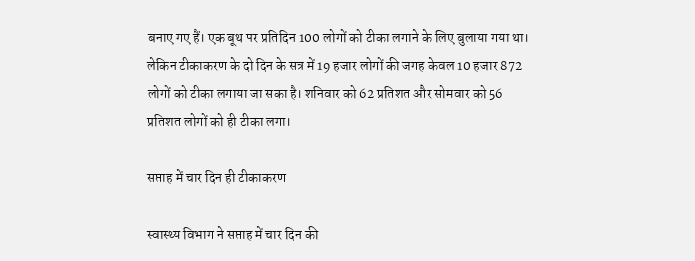बनाए गए हैं। एक बूथ पर प्रतिदिन 100 लोगों को टीका लगाने के लिए बुलाया गया था। लेकिन टीकाकरण के दो दिन के सत्र में 19 हजार लोगों की जगह केवल 10 हजार 872 लोगों को टीका लगाया जा सका है। शनिवार को 62 प्रतिशत और सोमवार को 56 प्रतिशत लोगों को ही टीका लगा।

सप्ताह में चार दिन ही टीकाकरण

स्वास्थ्य विभाग ने सप्ताह में चार दिन की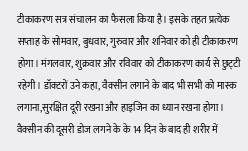टीकाकरण सत्र संचालन का फैसला किया है। इसके तहत प्रत्येक सप्ताह के सोमवार, बुधवार, गुरुवार और शनिवार को ही टीकाकरण होगा। मंगलवार, शुक्रवार और रविवार को टीकाकरण कार्य से छुट्‌टी रहेगी। डॉक्टरों उने कहा, वैक्सीन लगाने के बाद भी सभी को मास्क लगाना,सुरक्षित दूरी रखना और हाइजिन का ध्यान रखना होगा। वैक्सीन की दूसरी डोज लगने के के 14 दिन के बाद ही शरीर में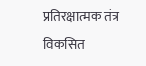प्रतिरक्षात्मक तंत्र विकसित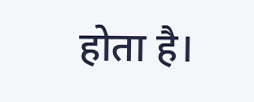होता है।